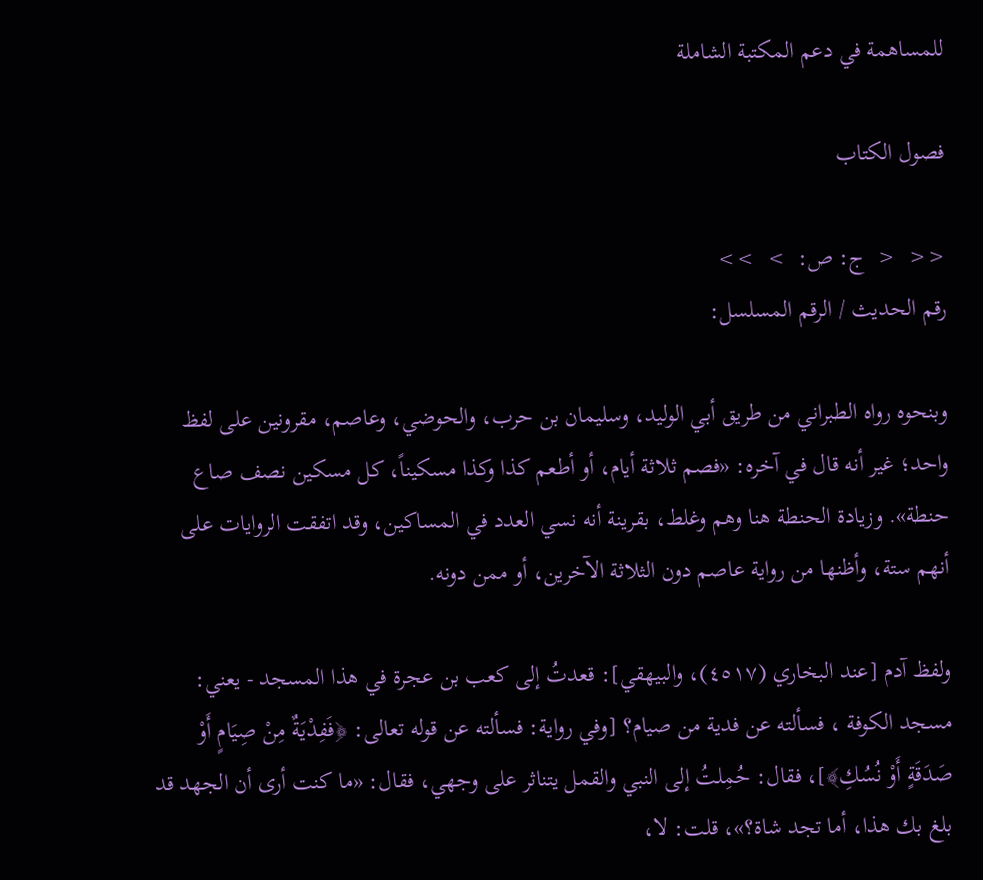للمساهمة في دعم المكتبة الشاملة

فصول الكتاب

<<  <  ج: ص:  >  >>
رقم الحديث / الرقم المسلسل:

وبنحوه رواه الطبراني من طريق أبي الوليد، وسليمان بن حرب، والحوضي، وعاصم، مقرونين على لفظ واحد؛ غير أنه قال في آخره: «فصم ثلاثة أيام، أو أطعم كذا وكذا مسكيناً، كل مسكين نصف صاع حنطة». وزيادة الحنطة هنا وهم وغلط، بقرينة أنه نسي العدد في المساكين، وقد اتفقت الروايات على أنهم ستة، وأظنها من رواية عاصم دون الثلاثة الآخرين، أو ممن دونه.

ولفظ آدم [عند البخاري (٤٥١٧)، والبيهقي]: قعدتُ إلى كعب بن عجرة في هذا المسجد - يعني: مسجد الكوفة ، فسألته عن فدية من صيام؟ [وفي رواية: فسألته عن قوله تعالى: ﴿فَفِدْيَةٌ مِنْ صِيَامٍ أَوْ صَدَقَةٍ أَوْ نُسُكِ﴾]، فقال: حُمِلتُ إلى النبي والقمل يتناثر على وجهي، فقال: «ما كنت أرى أن الجهد قد بلغ بك هذا، أما تجد شاة؟»، قلت: لا،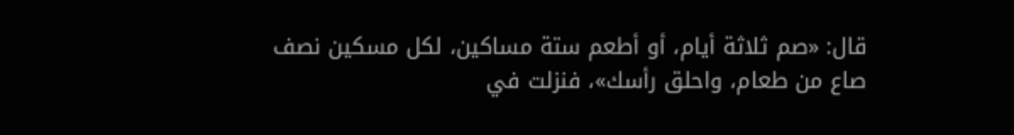قال: «صم ثلاثة أيام، أو أطعم ستة مساكين، لكل مسكين نصف صاع من طعام، واحلق رأسك»، فنزلت في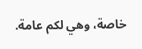خاصة، وهي لكم عامة.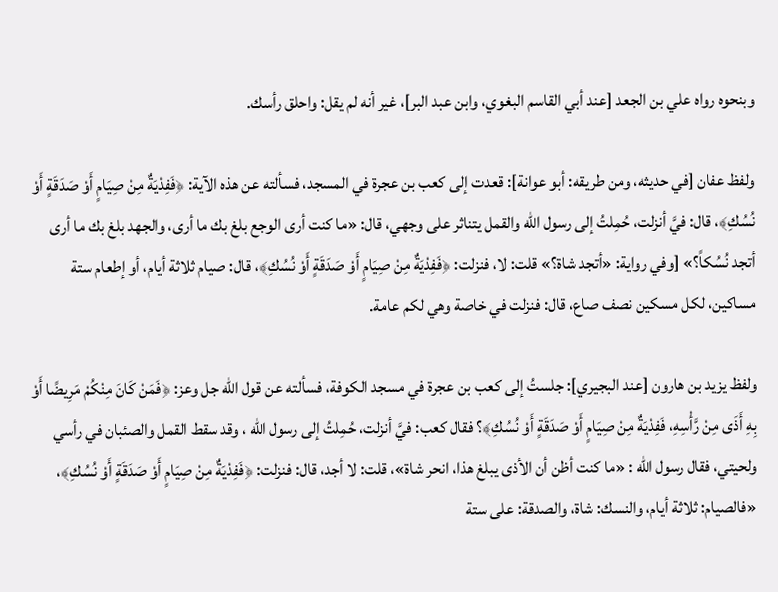وبنحوه رواه علي بن الجعد [عند أبي القاسم البغوي، وابن عبد البر]، غير أنه لم يقل: واحلق رأسك.

ولفظ عفان [في حديثه، ومن طريقه: أبو عوانة]: قعدت إلى كعب بن عجرة في المسجد، فسألته عن هذه الآية: ﴿فَفِدْيَةٌ مِنْ صِيَامٍ أَوْ صَدَقَةٍ أَوْ نُسُكِ﴾، قال: فيَّ أنزلت، حُمِلتُ إلى رسول الله والقمل يتناثر على وجهي، قال: «ما كنت أرى الوجع بلغ بك ما أرى، والجهد بلغ بك ما أرى أتجد نُسُكاً؟» [وفي رواية: «أتجد شاة؟» قلت: لا، فنزلت: ﴿فَفِدْيَةٌ مِنْ صِيَامٍ أَوْ صَدَقَةٍ أَوْ نُسُكِ﴾، قال: صيام ثلاثة أيام، أو إطعام ستة مساكين، لكل مسكين نصف صاع، قال: فنزلت في خاصة وهي لكم عامة.

ولفظ يزيد بن هارون [عند البجيري]: جلستُ إلى كعب بن عجرة في مسجد الكوفة، فسألته عن قول الله جل وعز: ﴿فَمَنْ كَانَ مِنْكُمْ مَرِيضًا أَوْ بِهِ أَذَى مِنْ رَّأْسِهِ، فَفِدْيَةٌ مِنْ صِيَامٍ أَوْ صَدَقَةٍ أَوْ نُسُكِ﴾؟ فقال كعب: فيَّ أنزلت، حُمِلتُ إلى رسول الله ، وقد سقط القمل والصئبان في رأسي ولحيتي، فقال رسول الله : «ما كنت أظن أن الأذى يبلغ هذا، انحر شاة»، قلت: لا أجد، قال: فنزلت: ﴿فَفِدْيَةٌ مِنْ صِيَامٍ أَوْ صَدَقَةٍ أَوْ نُسُكِ﴾، «فالصيام: ثلاثة أيام، والنسك: شاة، والصدقة: على ستة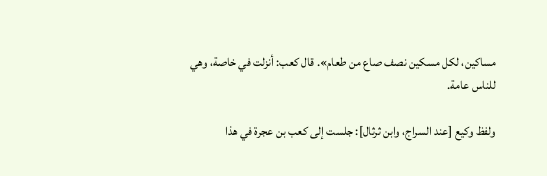مساكين، لكل مسكين نصف صاع من طعام». قال كعب: أنزلت في خاصة، وهي للناس عامة.

ولفظ وكيع [عند السراج، وابن ثرثال]: جلست إلى كعب بن عجرة في هذا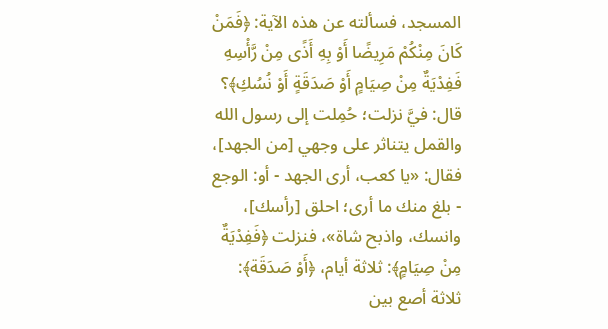المسجد، فسألته عن هذه الآية: ﴿فَمَنْ كَانَ مِنْكُمْ مَرِيضًا أَوْ بِهِ أَذًى مِنْ رَّأْسِهِ فَفِدْيَةٌ مِنْ صِيَامٍ أَوْ صَدَقَةٍ أَوْ نُسُكِ﴾؟ قال: فيَّ نزلت؛ حُمِلت إلى رسول الله والقمل يتناثر على وجهي [من الجهد]، فقال: «يا كعب، أرى الجهد - أو: الوجع - بلغ منك ما أرى؛ احلق [رأسك]، وانسك، واذبح شاة»، فنزلت ﴿فَفِدْيَةٌ مِنْ صِيَامٍ﴾: ثلاثة أيام، ﴿أَوْ صَدَقَة﴾: ثلاثة أصع بين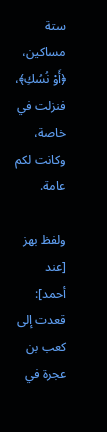ستة مساكين، ﴿أَوْ نُسُكِ﴾، فنزلت في خاصة، وكانت لكم عامة.

ولفظ بهز [عند أحمد]: قعدت إلى كعب بن عجرة في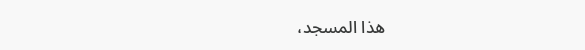هذا المسجد،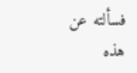فسألته عن هذه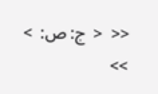<<  <  ج: ص:  >  >>